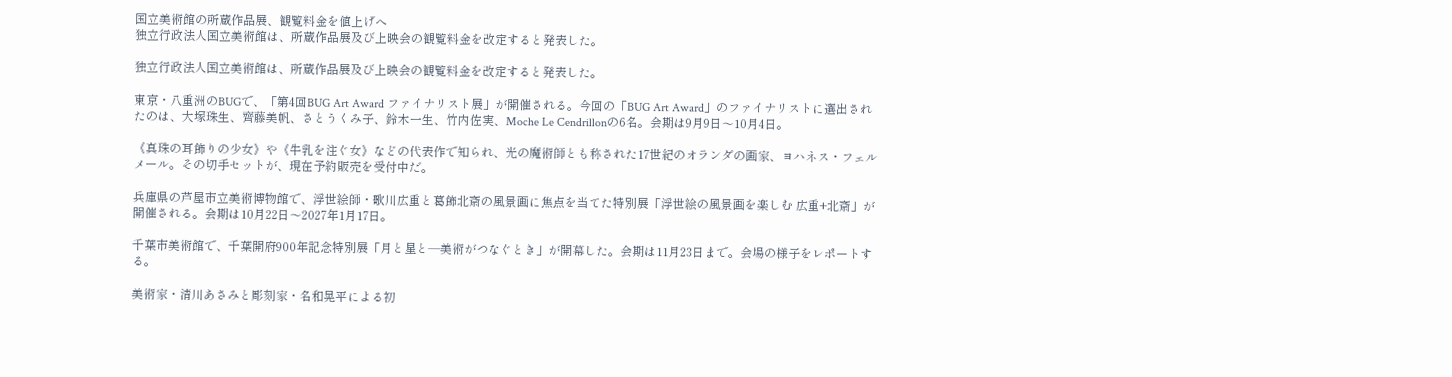国立美術館の所蔵作品展、観覧料金を値上げへ
独立行政法人国立美術館は、所蔵作品展及び上映会の観覧料金を改定すると発表した。

独立行政法人国立美術館は、所蔵作品展及び上映会の観覧料金を改定すると発表した。

東京・八重洲のBUGで、「第4回BUG Art Award ファイナリスト展」が開催される。今回の「BUG Art Award」のファイナリストに選出されたのは、大塚珠生、齊藤美帆、さとうくみ子、鈴木一生、竹内佐実、Moche Le Cendrillonの6名。会期は9月9日〜10月4日。

《真珠の耳飾りの少女》や《牛乳を注ぐ女》などの代表作で知られ、光の魔術師とも称された17世紀のオランダの画家、ヨハネス・フェルメール。その切手セットが、現在予約販売を受付中だ。

兵庫県の芦屋市立美術博物館で、浮世絵師・歌川広重と葛飾北斎の風景画に焦点を当てた特別展「浮世絵の風景画を楽しむ 広重+北斎」が開催される。会期は10月22日〜2027年1月17日。

千葉市美術館で、千葉開府900年記念特別展「月と星と―美術がつなぐとき」が開幕した。会期は11月23日まで。会場の様子をレポートする。

美術家・清川あさみと彫刻家・名和晃平による初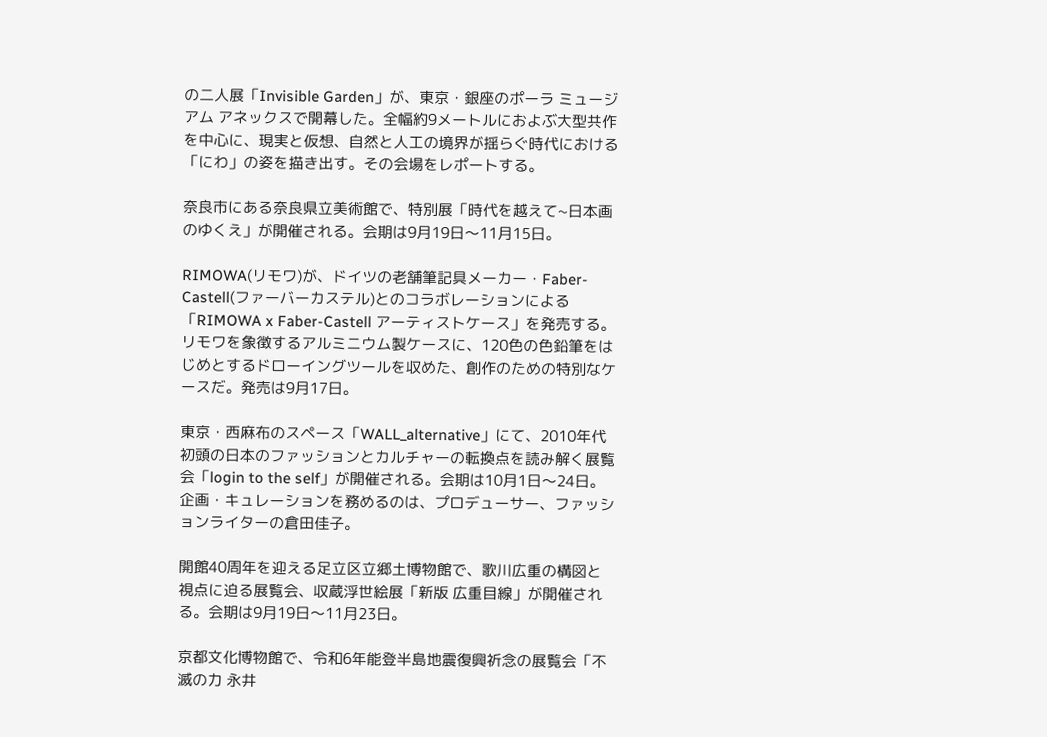の二人展「Invisible Garden」が、東京・銀座のポーラ ミュージアム アネックスで開幕した。全幅約9メートルにおよぶ大型共作を中心に、現実と仮想、自然と人工の境界が揺らぐ時代における「にわ」の姿を描き出す。その会場をレポートする。

奈良市にある奈良県立美術館で、特別展「時代を越えて~日本画のゆくえ」が開催される。会期は9月19日〜11月15日。

RIMOWA(リモワ)が、ドイツの老舗筆記具メーカー・Faber-Castell(ファーバーカステル)とのコラボレーションによる「RIMOWA x Faber-Castell アーティストケース」を発売する。リモワを象徴するアルミニウム製ケースに、120色の色鉛筆をはじめとするドローイングツールを収めた、創作のための特別なケースだ。発売は9月17日。

東京・西麻布のスペース「WALL_alternative」にて、2010年代初頭の日本のファッションとカルチャーの転換点を読み解く展覧会「login to the self」が開催される。会期は10月1日〜24日。企画・キュレーションを務めるのは、プロデューサー、ファッションライターの倉田佳子。

開館40周年を迎える足立区立郷土博物館で、歌川広重の構図と視点に迫る展覧会、収蔵浮世絵展「新版 広重目線」が開催される。会期は9月19日〜11月23日。

京都文化博物館で、令和6年能登半島地震復興祈念の展覧会「不滅の力 永井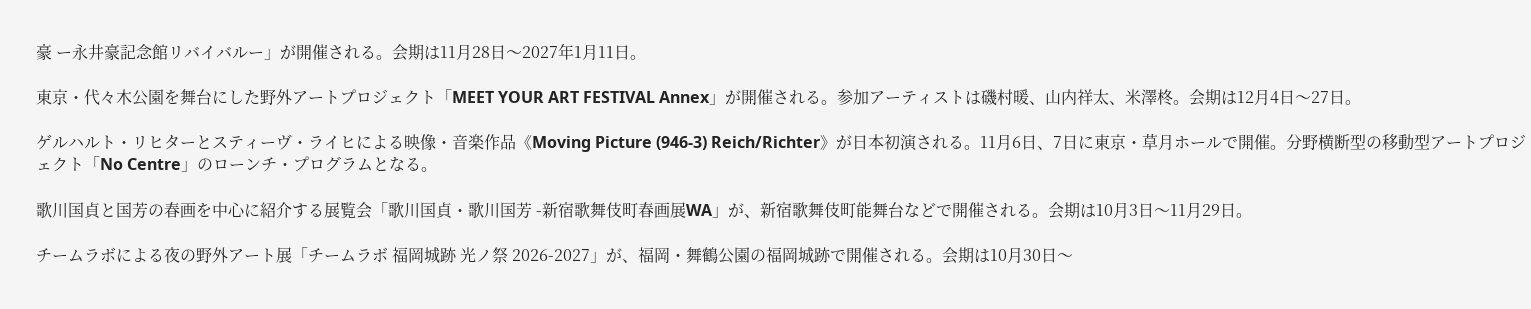豪 ー永井豪記念館リバイバルー」が開催される。会期は11月28日〜2027年1月11日。

東京・代々木公園を舞台にした野外アートプロジェクト「MEET YOUR ART FESTIVAL Annex」が開催される。参加アーティストは磯村暖、山内祥太、米澤柊。会期は12月4日〜27日。

ゲルハルト・リヒターとスティーヴ・ライヒによる映像・音楽作品《Moving Picture (946-3) Reich/Richter》が日本初演される。11月6日、7日に東京・草月ホールで開催。分野横断型の移動型アートプロジェクト「No Centre」のローンチ・プログラムとなる。

歌川国貞と国芳の春画を中心に紹介する展覧会「歌川国貞・歌川国芳 -新宿歌舞伎町春画展WA」が、新宿歌舞伎町能舞台などで開催される。会期は10月3日〜11月29日。

チームラボによる夜の野外アート展「チームラボ 福岡城跡 光ノ祭 2026-2027」が、福岡・舞鶴公園の福岡城跡で開催される。会期は10月30日〜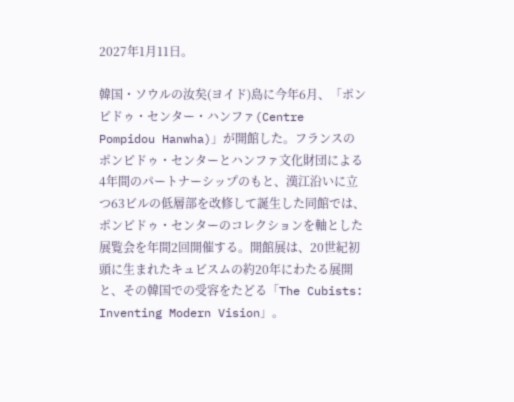2027年1月11日。

韓国・ソウルの汝矣(ヨイド)島に今年6月、「ポンピドゥ・センター・ハンファ(Centre Pompidou Hanwha)」が開館した。フランスのポンピドゥ・センターとハンファ文化財団による4年間のパートナーシップのもと、漢江沿いに立つ63ビルの低層部を改修して誕生した同館では、ポンピドゥ・センターのコレクションを軸とした展覧会を年間2回開催する。開館展は、20世紀初頭に生まれたキュビスムの約20年にわたる展開と、その韓国での受容をたどる「The Cubists: Inventing Modern Vision」。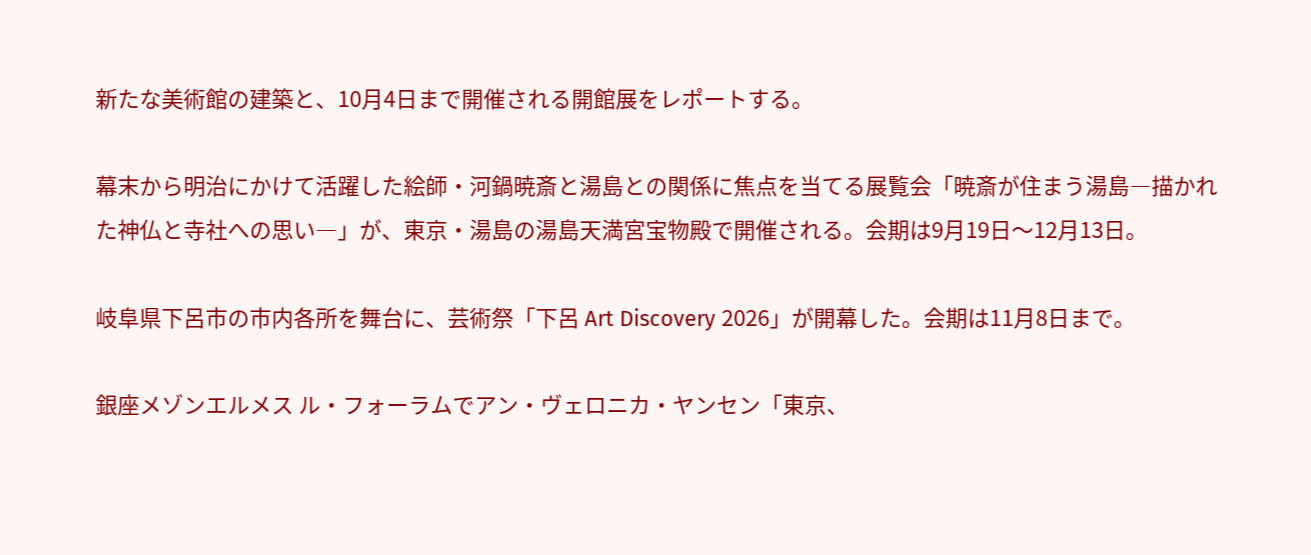新たな美術館の建築と、10月4日まで開催される開館展をレポートする。

幕末から明治にかけて活躍した絵師・河鍋暁斎と湯島との関係に焦点を当てる展覧会「暁斎が住まう湯島―描かれた神仏と寺社への思い―」が、東京・湯島の湯島天満宮宝物殿で開催される。会期は9月19日〜12月13日。

岐阜県下呂市の市内各所を舞台に、芸術祭「下呂 Art Discovery 2026」が開幕した。会期は11月8日まで。

銀座メゾンエルメス ル・フォーラムでアン・ヴェロニカ・ヤンセン「東京、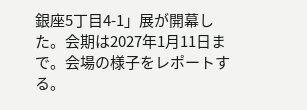銀座5丁目4-1」展が開幕した。会期は2027年1月11日まで。会場の様子をレポートする。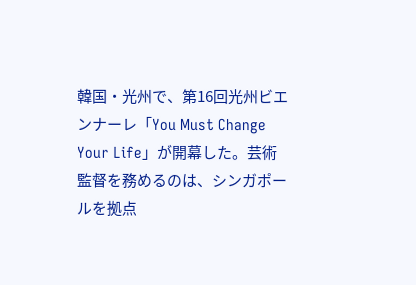韓国・光州で、第16回光州ビエンナーレ「You Must Change Your Life」が開幕した。芸術監督を務めるのは、シンガポールを拠点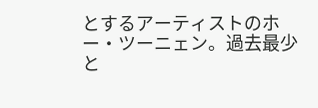とするアーティストのホー・ツーニェン。過去最少と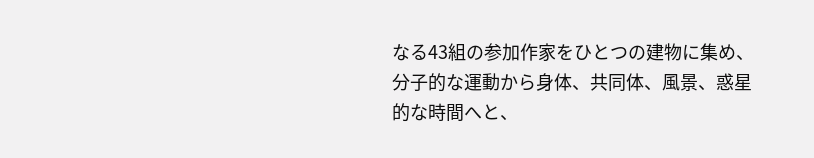なる43組の参加作家をひとつの建物に集め、分子的な運動から身体、共同体、風景、惑星的な時間へと、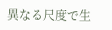異なる尺度で生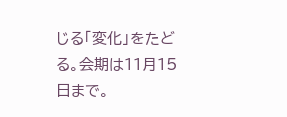じる「変化」をたどる。会期は11月15日まで。